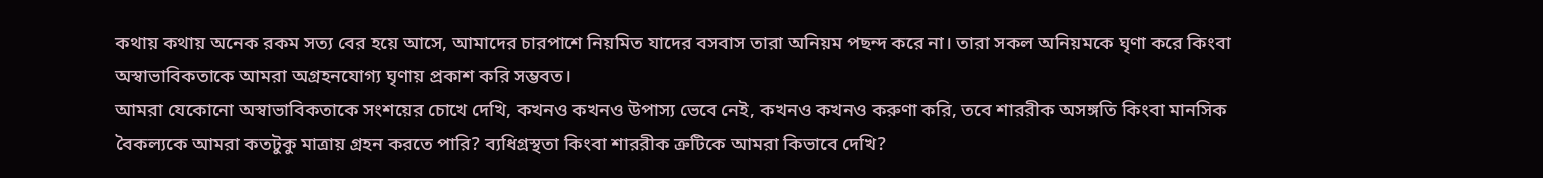কথায় কথায় অনেক রকম সত্য বের হয়ে আসে, আমাদের চারপাশে নিয়মিত যাদের বসবাস তারা অনিয়ম পছন্দ করে না। তারা সকল অনিয়মকে ঘৃণা করে কিংবা অস্বাভাবিকতাকে আমরা অগ্রহনযোগ্য ঘৃণায় প্রকাশ করি সম্ভবত।
আমরা যেকোনো অস্বাভাবিকতাকে সংশয়ের চোখে দেখি, কখনও কখনও উপাস্য ভেবে নেই, কখনও কখনও করুণা করি, তবে শাররীক অসঙ্গতি কিংবা মানসিক বৈকল্যকে আমরা কতটুকু মাত্রায় গ্রহন করতে পারি? ব্যধিগ্রস্থতা কিংবা শাররীক ত্রুটিকে আমরা কিভাবে দেখি?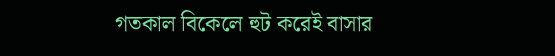গতকাল বিকেলে হুট করেই বাসার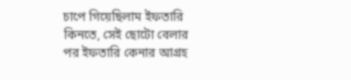চাপে গিয়েছিলাম ইফতারি কিনতে, সেই ছোটো বেলার পর ইফতারি কেনার আগ্রহ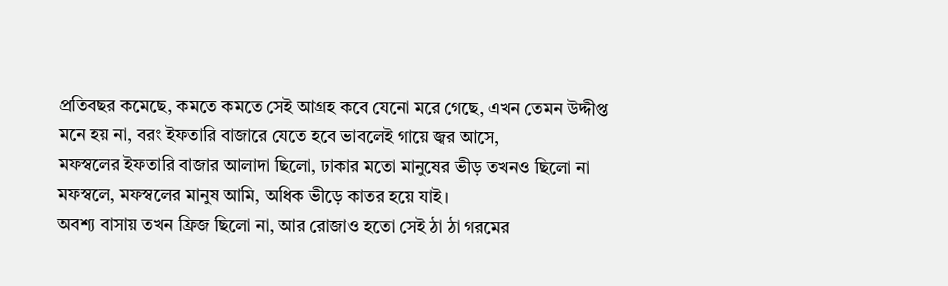প্রতিবছর কমেছে, কমতে কমতে সেই আগ্রহ কবে যেনো মরে গেছে, এখন তেমন উদ্দীপ্ত মনে হয় না, বরং ইফতারি বাজারে যেতে হবে ভাবলেই গায়ে জ্বর আসে,
মফস্বলের ইফতারি বাজার আলাদা ছিলো, ঢাকার মতো মানুষের ভীড় তখনও ছিলো না মফস্বলে, মফস্বলের মানুষ আমি, অধিক ভীড়ে কাতর হয়ে যাই।
অবশ্য বাসায় তখন ফ্রিজ ছিলো না, আর রোজাও হতো সেই ঠা ঠা গরমের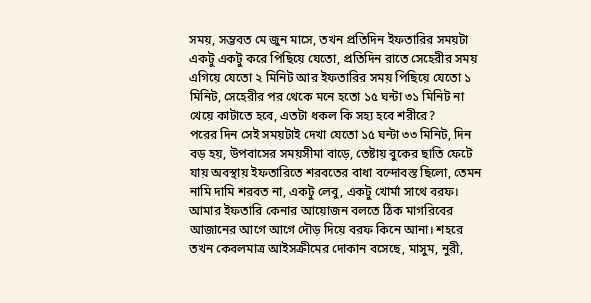সময়, সম্ভবত মে জুন মাসে, তখন প্রতিদিন ইফতারির সময়টা একটু একটু করে পিছিয়ে যেতো, প্রতিদিন রাতে সেহেরীর সময় এগিয়ে যেতো ২ মিনিট আর ইফতারির সময় পিছিয়ে যেতো ১ মিনিট, সেহেরীর পর থেকে মনে হতো ১৫ ঘন্টা ৩১ মিনিট না খেয়ে কাটাতে হবে, এতটা ধকল কি সহ্য হবে শরীরে?
পরের দিন সেই সময়টাই দেখা যেতো ১৫ ঘন্টা ৩৩ মিনিট, দিন বড় হয়, উপবাসের সময়সীমা বাড়ে, তেষ্টায় বুকের ছাতি ফেটে যায় অবস্থায় ইফতারিতে শরবতের বাধা বন্দোবস্ত ছিলো, তেমন নামি দামি শরবত না, একটু লেবু, একটু খোর্মা সাথে বরফ।
আমার ইফতারি কেনার আয়োজন বলতে ঠিক মাগরিবের আজানের আগে আগে দৌড় দিয়ে বরফ কিনে আনা। শহরে তখন কেবলমাত্র আইসক্রীমের দোকান বসেছে, মাসুম, নুরী,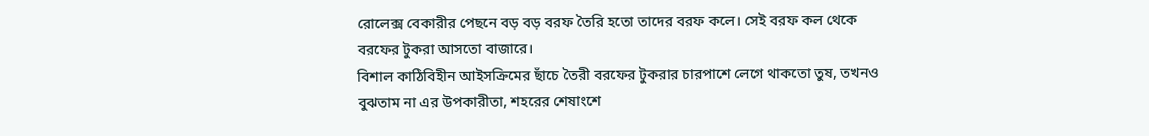রোলেক্স বেকারীর পেছনে বড় বড় বরফ তৈরি হতো তাদের বরফ কলে। সেই বরফ কল থেকে বরফের টুকরা আসতো বাজারে।
বিশাল কাঠিবিহীন আইসক্রিমের ছাঁচে তৈরী বরফের টুকরার চারপাশে লেগে থাকতো তুষ, তখনও বুঝতাম না এর উপকারীতা, শহরের শেষাংশে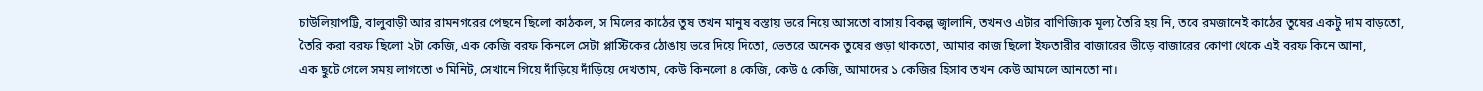চাউলিয়াপট্টি, বালুবাড়ী আর রামনগরের পেছনে ছিলো কাঠকল, স মিলের কাঠের তুষ তখন মানুষ বস্তায় ভরে নিয়ে আসতো বাসায় বিকল্প জ্বালানি, তখনও এটার বাণিজ্যিক মূল্য তৈরি হয় নি, তবে রমজানেই কাঠের তুষের একটু দাম বাড়তো,
তৈরি করা বরফ ছিলো ২টা কেজি, এক কেজি বরফ কিনলে সেটা প্লাস্টিকের ঠোঙায় ভরে দিয়ে দিতো, ভেতরে অনেক তুষের গুড়া থাকতো, আমার কাজ ছিলো ইফতারীর বাজারের ভীড়ে বাজারের কোণা থেকে এই বরফ কিনে আনা,
এক ছুটে গেলে সময় লাগতো ৩ মিনিট, সেখানে গিয়ে দাঁড়িয়ে দাঁড়িয়ে দেখতাম, কেউ কিনলো ৪ কেজি, কেউ ৫ কেজি, আমাদের ১ কেজির হিসাব তখন কেউ আমলে আনতো না।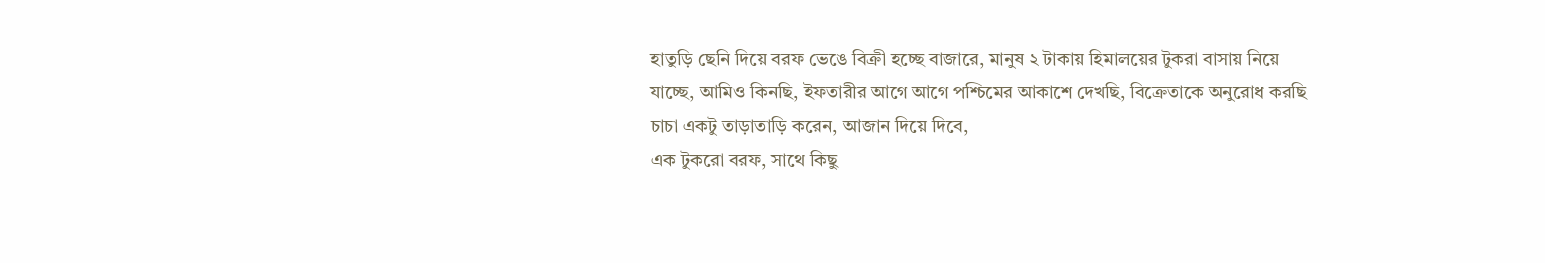হাতুড়ি ছেনি দিয়ে বরফ ভেঙে বিক্রী হচ্ছে বাজারে, মানুষ ২ টাকায় হিমালয়ের টুকরা বাসায় নিয়ে যাচ্ছে, আমিও কিনছি, ইফতারীর আগে আগে পশ্চিমের আকাশে দেখছি, বিক্রেতাকে অনুরোধ করছি চাচা একটু তাড়াতাড়ি করেন, আজান দিয়ে দিবে,
এক টুকরো বরফ, সাথে কিছু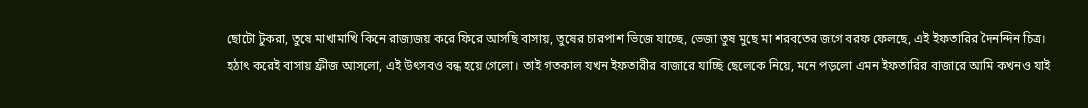ছোটো টুকরা, তুষে মাখামাখি কিনে রাজ্যজয় করে ফিরে আসছি বাসায়, তুষের চারপাশ ভিজে যাচ্ছে, ভেজা তুষ মুছে মা শরবতের জগে বরফ ফেলছে, এই ইফতারির দৈনন্দিন চিত্র।
হঠাৎ করেই বাসায় ফ্রীজ আসলো, এই উৎসবও বন্ধ হয়ে গেলো। তাই গতকাল যখন ইফতারীর বাজারে যাচ্ছি ছেলেকে নিয়ে, মনে পড়লো এমন ইফতারির বাজারে আমি কখনও যাই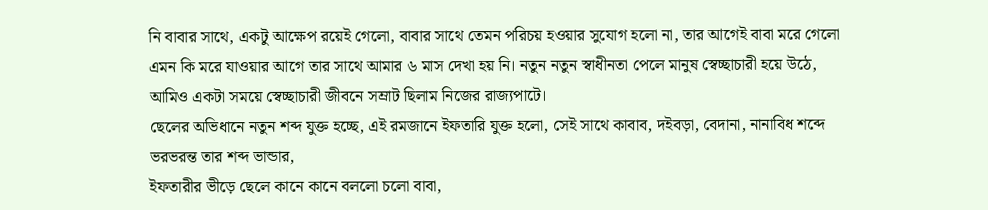নি বাবার সাথে, একটু আক্ষেপ রয়েই গেলো, বাবার সাথে তেমন পরিচয় হওয়ার সুযোগ হলো না, তার আগেই বাবা মরে গেলো এমন কি মরে যাওয়ার আগে তার সাথে আমার ৬ মাস দেখা হয় নি। নতুন নতুন স্বাধীনতা পেলে মানুষ স্বেচ্ছাচারী হয়ে উঠে, আমিও একটা সময়ে স্বেচ্ছাচারী জীবনে সম্রাট ছিলাম নিজের রাজ্যপাটে।
ছেলের অভিধানে নতুন শব্দ যুক্ত হচ্ছে, এই রমজানে ইফতারি যুক্ত হলো, সেই সাথে কাবাব, দইবড়া, বেদানা, নানাবিধ শব্দে ভরভরন্ত তার শব্দ ভান্ডার,
ইফতারীর ভীড়ে ছেলে কানে কানে বললো চলো বাবা,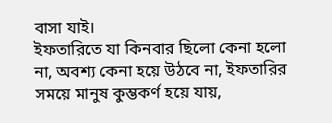বাসা যাই।
ইফতারিতে যা কিনবার ছিলো কেনা হলো না, অবশ্য কেনা হয়ে উঠবে না, ইফতারির সময়ে মানুষ কুম্ভকর্ণ হয়ে যায়,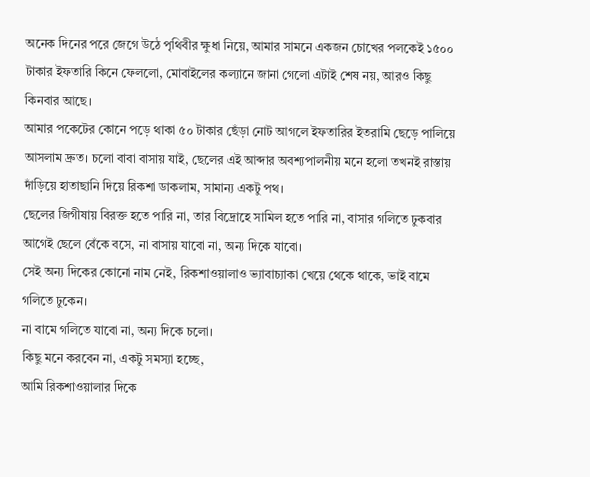অনেক দিনের পরে জেগে উঠে পৃথিবীর ক্ষুধা নিয়ে, আমার সামনে একজন চোখের পলকেই ১৫০০ টাকার ইফতারি কিনে ফেললো, মোবাইলের কল্যানে জানা গেলো এটাই শেষ নয়, আরও কিছু কিনবার আছে।
আমার পকেটের কোনে পড়ে থাকা ৫০ টাকার ছেঁড়া নোট আগলে ইফতারির ইতরামি ছেড়ে পালিয়ে আসলাম দ্রুত। চলো বাবা বাসায় যাই, ছেলের এই আব্দার অবশ্যপালনীয় মনে হলো তখনই রাস্তায় দাঁড়িয়ে হাতাছানি দিয়ে রিকশা ডাকলাম, সামান্য একটু পথ।
ছেলের জিগীষায় বিরক্ত হতে পারি না, তার বিদ্রোহে সামিল হতে পারি না, বাসার গলিতে ঢুকবার আগেই ছেলে বেঁকে বসে, না বাসায় যাবো না, অন্য দিকে যাবো।
সেই অন্য দিকের কোনো নাম নেই, রিকশাওয়ালাও ভ্যাবাচ্যাকা খেয়ে থেকে থাকে, ভাই বামে গলিতে ঢুকেন।
না বামে গলিতে যাবো না, অন্য দিকে চলো।
কিছু মনে করবেন না, একটু সমস্যা হচ্ছে,
আমি রিকশাওয়ালার দিকে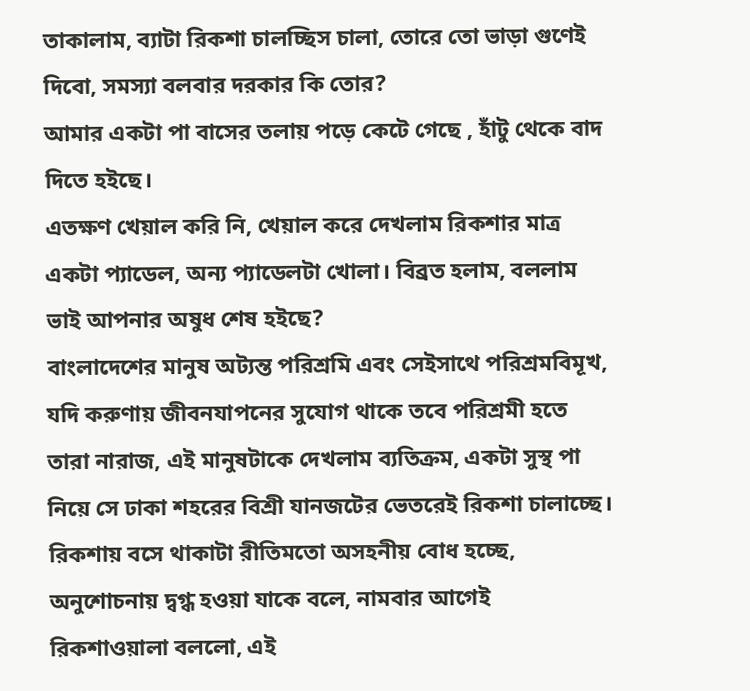তাকালাম, ব্যাটা রিকশা চালচ্ছিস চালা, তোরে তো ভাড়া গুণেই দিবো, সমস্যা বলবার দরকার কি তোর?
আমার একটা পা বাসের তলায় পড়ে কেটে গেছে , হাঁটু থেকে বাদ দিতে হইছে।
এতক্ষণ খেয়াল করি নি, খেয়াল করে দেখলাম রিকশার মাত্র একটা প্যাডেল, অন্য প্যাডেলটা খোলা। বিব্রত হলাম, বললাম ভাই আপনার অষুধ শেষ হইছে?
বাংলাদেশের মানুষ অট্যন্ত পরিশ্রমি এবং সেইসাথে পরিশ্রমবিমূখ, যদি করুণায় জীবনযাপনের সুযোগ থাকে তবে পরিশ্রমী হতে তারা নারাজ, এই মানুষটাকে দেখলাম ব্যতিক্রম, একটা সুস্থ পা নিয়ে সে ঢাকা শহরের বিশ্রী যানজটের ভেতরেই রিকশা চালাচ্ছে।
রিকশায় বসে থাকাটা রীতিমতো অসহনীয় বোধ হচ্ছে, অনুশোচনায় দ্বগ্ধ হওয়া যাকে বলে, নামবার আগেই রিকশাওয়ালা বললো, এই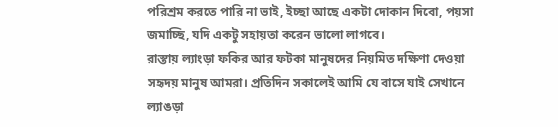পরিশ্রম করতে পারি না ভাই, ইচ্ছা আছে একটা দোকান দিবো, পয়সা জমাচ্ছি, যদি একটু সহায়তা করেন ভালো লাগবে।
রাস্তায় ল্যাংড়া ফকির আর ফটকা মানুষদের নিয়মিত দক্ষিণা দেওয়া সহৃদয় মানুষ আমরা। প্রতিদিন সকালেই আমি যে বাসে যাই সেখানে ল্যাঙড়া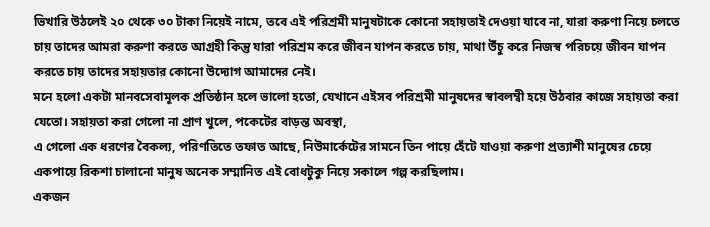ভিখারি উঠলেই ২০ থেকে ৩০ টাকা নিয়েই নামে, তবে এই পরিশ্রমী মানুষটাকে কোনো সহায়তাই দেওয়া যাবে না, যারা করুণা নিয়ে চলতে চায় তাদের আমরা করুণা করতে আগ্রহী কিন্তু যারা পরিশ্রম করে জীবন যাপন করতে চায়, মাথা উঁচু করে নিজস্ব পরিচয়ে জীবন যাপন করতে চায় তাদের সহায়তার কোনো উদ্যোগ আমাদের নেই।
মনে হলো একটা মানবসেবামূলক প্রতিষ্ঠান হলে ভালো হতো, যেখানে এইসব পরিশ্রমী মানুষদের স্বাবলম্বী হয়ে উঠবার কাজে সহায়তা করা যেতো। সহায়তা করা গেলো না প্রাণ খুলে, পকেটের বাড়ন্ত অবস্থা,
এ গেলো এক ধরণের বৈকল্য, পরিণতিতে তফাত আছে, নিউমার্কেটের সামনে তিন পায়ে হেঁটে যাওয়া করুণা প্রত্যাশী মানুষের চেয়ে একপায়ে রিকশা চালানো মানুষ অনেক সম্মানিত এই বোধটুকু নিয়ে সকালে গল্প করছিলাম।
একজন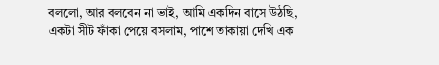বললো, আর বলবেন না ভাই, আমি একদিন বাসে উঠছি, একটা সীট ফাঁকা পেয়ে বসলাম, পাশে তাকায়া দেখি এক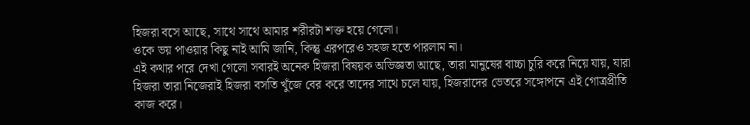হিজরা বসে আছে, সাথে সাথে আমার শরীরটা শক্ত হয়ে গেলো।
ওকে ভয় পাওয়ার কিছু নাই আমি জানি, কিন্তু এরপরেও সহজ হতে পারলাম না।
এই কথার পরে দেখা গেলো সবারই অনেক হিজরা বিষয়ক অভিজ্ঞতা আছে, তারা মানুষের বাচ্চা চুরি করে নিয়ে যায়, যারা হিজরা তারা নিজেরাই হিজরা বসতি খুঁজে বের করে তাদের সাথে চলে যায়, হিজরাদের ভেতরে সঙ্গোপনে এই গোত্রপ্রীতি কাজ করে।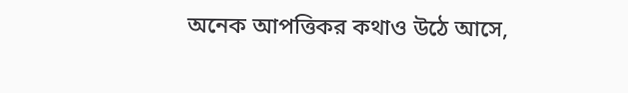অনেক আপত্তিকর কথাও উঠে আসে,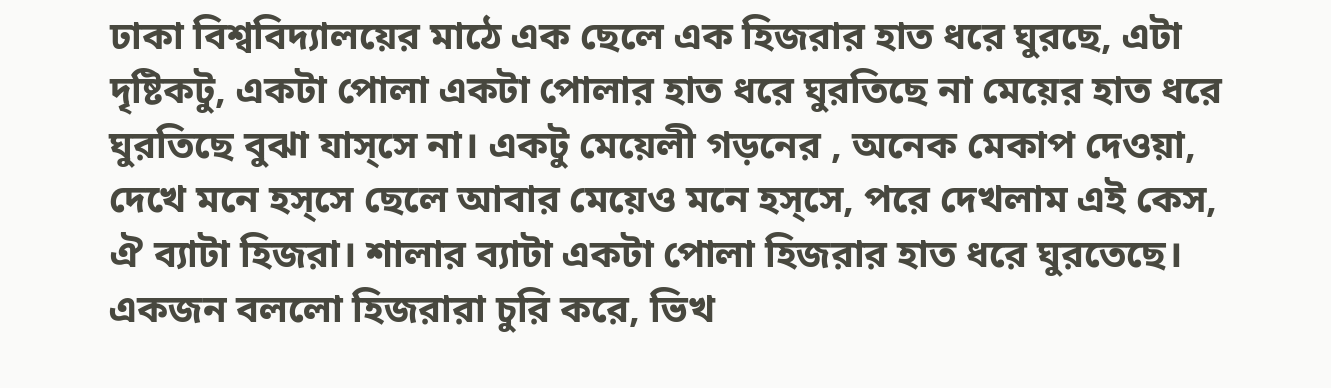ঢাকা বিশ্ববিদ্যালয়ের মাঠে এক ছেলে এক হিজরার হাত ধরে ঘুরছে, এটা দৃষ্টিকটু, একটা পোলা একটা পোলার হাত ধরে ঘুরতিছে না মেয়ের হাত ধরে ঘুরতিছে বুঝা যাস্সে না। একটু মেয়েলী গড়নের , অনেক মেকাপ দেওয়া, দেখে মনে হস্সে ছেলে আবার মেয়েও মনে হস্সে, পরে দেখলাম এই কেস, ঐ ব্যাটা হিজরা। শালার ব্যাটা একটা পোলা হিজরার হাত ধরে ঘুরতেছে।
একজন বললো হিজরারা চুরি করে, ভিখ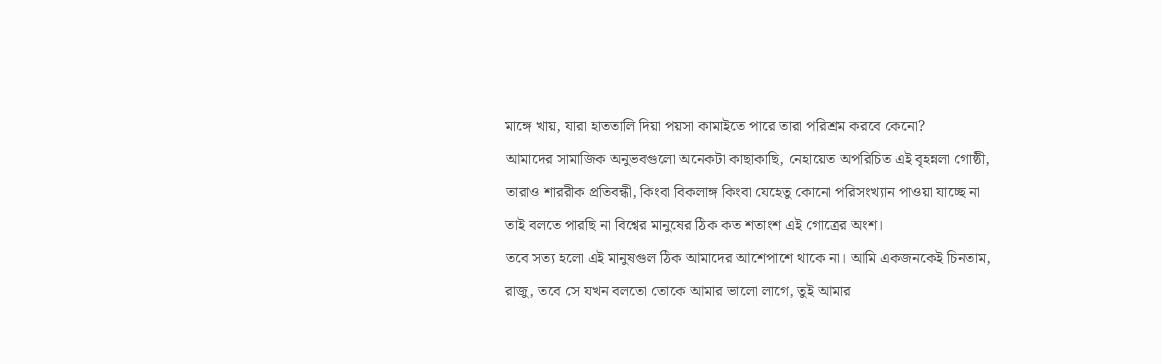মাঙ্গে খায়, যারা হাততালি দিয়া পয়সা কামাইতে পারে তারা পরিশ্রম করবে কেনো?
আমাদের সামাজিক অনুভবগুলো অনেকটা কাছাকাছি, নেহায়েত অপরিচিত এই বৃহন্নলা গোষ্ঠী, তারাও শাররীক প্রতিবন্ধী, কিংবা বিকলাঙ্গ কিংবা যেহেতু কোনো পরিসংখ্যান পাওয়া যাচ্ছে না তাই বলতে পারছি না বিশ্বের মানুষের ঠিক কত শতাংশ এই গোত্রের অংশ।
তবে সত্য হলো এই মানুষগুল ঠিক আমাদের আশেপাশে থাকে না। আমি একজনকেই চিনতাম, রাজু, তবে সে যখন বলতো তোকে আমার ভালো লাগে, তুই আমার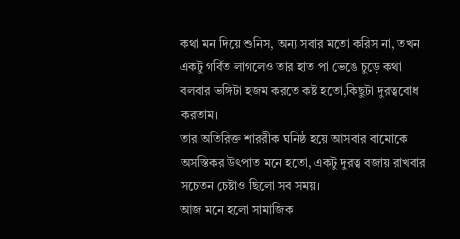কথা মন দিয়ে শুনিস, অন্য সবার মতো করিস না, তখন একটু গর্বিত লাগলেও তার হাত পা ভেঙে চুড়ে কথা বলবার ভঙ্গিটা হজম করতে কষ্ট হতো,কিছুটা দুরত্ববোধ করতাম।
তার অতিরিক্ত শাররীক ঘনিষ্ঠ হয়ে আসবার বামোকে অসস্তিকর উৎপাত মনে হতো, একটু দুরত্ব বজায় রাখবার সচেতন চেষ্টাও ছিলো সব সময়।
আজ মনে হলো সামাজিক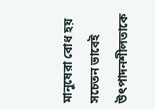মানুষেরা বোধ হয় সচেতন ভাবেই উৎপাদনশীলতাকে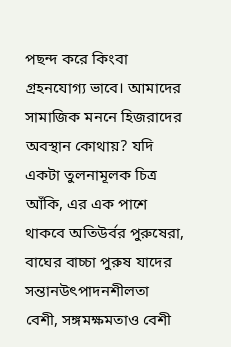পছন্দ করে কিংবা গ্রহনযোগ্য ভাবে। আমাদের সামাজিক মননে হিজরাদের অবস্থান কোথায়? যদি একটা তুলনামূলক চিত্র আঁকি, এর এক পাশে থাকবে অতিউর্বর পুরুষেরা, বাঘের বাচ্চা পুরুষ যাদের সন্তানউৎপাদনশীলতা বেশী, সঙ্গমক্ষমতাও বেশী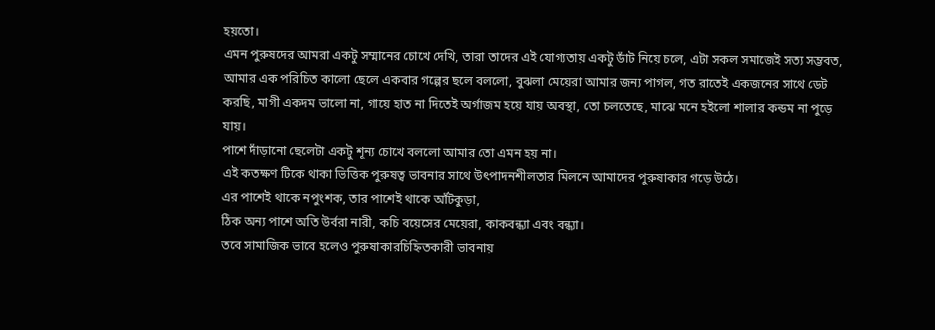হয়তো।
এমন পুরুষদের আমরা একটু সম্মানের চোখে দেখি, তারা তাদের এই যোগ্যতায় একটু ডাঁট নিয়ে চলে, এটা সকল সমাজেই সত্য সম্ভবত, আমার এক পরিচিত কালো ছেলে একবার গল্পের ছলে বললো, বুঝলা মেয়েরা আমার জন্য পাগল, গত রাতেই একজনের সাথে ডেট করছি, মাগী একদম ভালো না, গায়ে হাত না দিতেই অর্গাজম হয়ে যায় অবস্থা, তো চলতেছে, মাঝে মনে হইলো শালার কন্ডম না পুড়ে যায়।
পাশে দাঁড়ানো ছেলেটা একটু শূন্য চোখে বললো আমার তো এমন হয় না।
এই কতক্ষণ টিকে থাকা ভিত্তিক পুরুষত্ব ভাবনার সাথে উৎপাদনশীলতার মিলনে আমাদের পুরুষাকার গড়ে উঠে।
এর পাশেই থাকে নপুংশক, তার পাশেই থাকে আঁটকুড়া,
ঠিক অন্য পাশে অতি উর্বরা নারী, কচি বয়েসের মেয়েরা, কাকবন্ধ্যা এবং বন্ধ্যা।
তবে সামাজিক ভাবে হলেও পুরুষাকারচিহ্নিতকারী ভাবনায়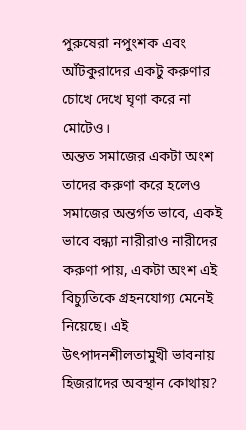পুরুষেরা নপুংশক এবং আঁটকুরাদের একটু করুণার চোখে দেখে ঘৃণা করে না মোটেও।
অন্তত সমাজের একটা অংশ তাদের করুণা করে হলেও সমাজের অন্তর্গত ভাবে, একই ভাবে বন্ধ্যা নারীরাও নারীদের করুণা পায়, একটা অংশ এই বিচ্যুতিকে গ্রহনযোগ্য মেনেই নিয়েছে। এই উৎপাদনশীলতামুখী ভাবনায় হিজরাদের অবস্থান কোথায়?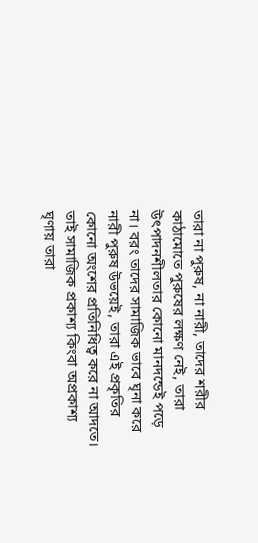তারা না পুরুষ, না নারী, তাদের শরীর কাঠামোতে পুরুষের লক্ষণ নেই, তারা উৎপাদনশীলতার কোনো মানদন্ডেই পড়ে না। বরং তাদের সামাজিক ভাবে ঘৃনা করে নারী পুরুষ উভয়েই, তারা এই প্রকৃতির কোনো অংশের প্রতিনিধিত্ব করে না আদতে।
তাই সামাজিক প্রকাশ্য কিংবা অপ্রকাশ্য ঘৃণায় তারা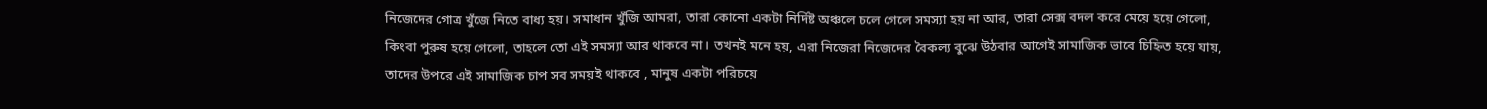নিজেদের গোত্র খুঁজে নিতে বাধ্য হয়। সমাধান খুঁজি আমরা, তারা কোনো একটা নির্দিষ্ট অঞ্চলে চলে গেলে সমস্যা হয় না আর, তারা সেক্স বদল করে মেয়ে হয়ে গেলো, কিংবা পুরুষ হয়ে গেলো, তাহলে তো এই সমস্যা আর থাকবে না। তখনই মনে হয়, এরা নিজেরা নিজেদের বৈকল্য বুঝে উঠবার আগেই সামাজিক ভাবে চিহ্নিত হয়ে যায়, তাদের উপরে এই সামাজিক চাপ সব সময়ই থাকবে , মানুষ একটা পরিচয়ে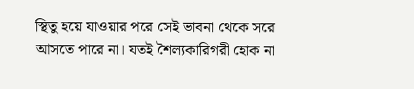স্থিতু হয়ে যাওয়ার পরে সেই ভাবনা থেকে সরে আসতে পারে না। যতই শৈল্যকারিগরী হোক না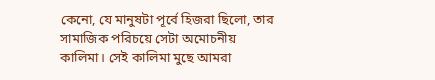কেনো, যে মানুষটা পূর্বে হিজরা ছিলো, তার সামাজিক পরিচয়ে সেটা অমোচনীয় কালিমা। সেই কালিমা মুছে আমরা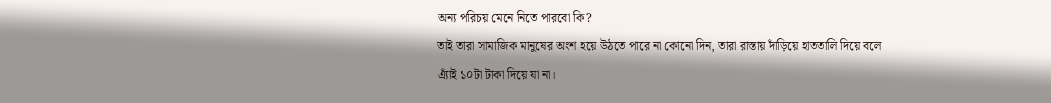অন্য পরিচয় মেনে নিতে পারবো কি?
তাই তারা সামাজিক মানুষের অংশ হয়ে উঠতে পারে না কোনো দিন, তারা রাস্তায় দাঁড়িয়ে হাততালি দিয়ে বলে
এ্যাঁই ১০টা টাকা দিয়ে যা না।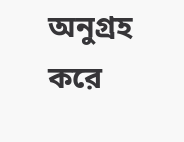অনুগ্রহ করে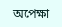অপেক্ষা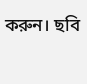করুন। ছবি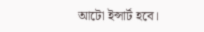আটো ইন্সার্ট হবে।